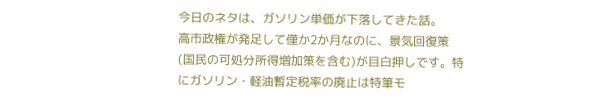今日のネタは、ガソリン単価が下落してきた話。
高市政権が発足して僅か2か月なのに、景気回復策(国民の可処分所得増加策を含む)が目白押しです。特にガソリン・軽油暫定税率の廃止は特筆モ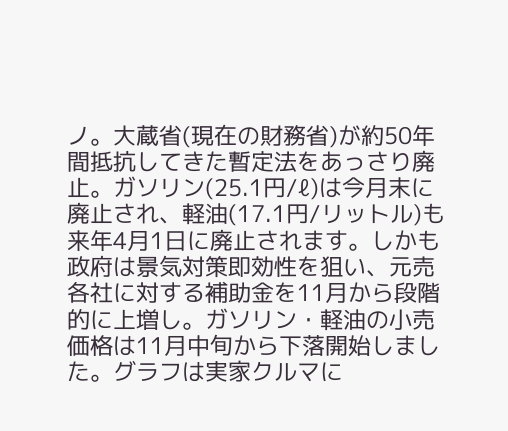ノ。大蔵省(現在の財務省)が約50年間抵抗してきた暫定法をあっさり廃止。ガソリン(25.1円/ℓ)は今月末に廃止され、軽油(17.1円/リットル)も来年4月1日に廃止されます。しかも政府は景気対策即効性を狙い、元売各社に対する補助金を11月から段階的に上増し。ガソリン・軽油の小売価格は11月中旬から下落開始しました。グラフは実家クルマに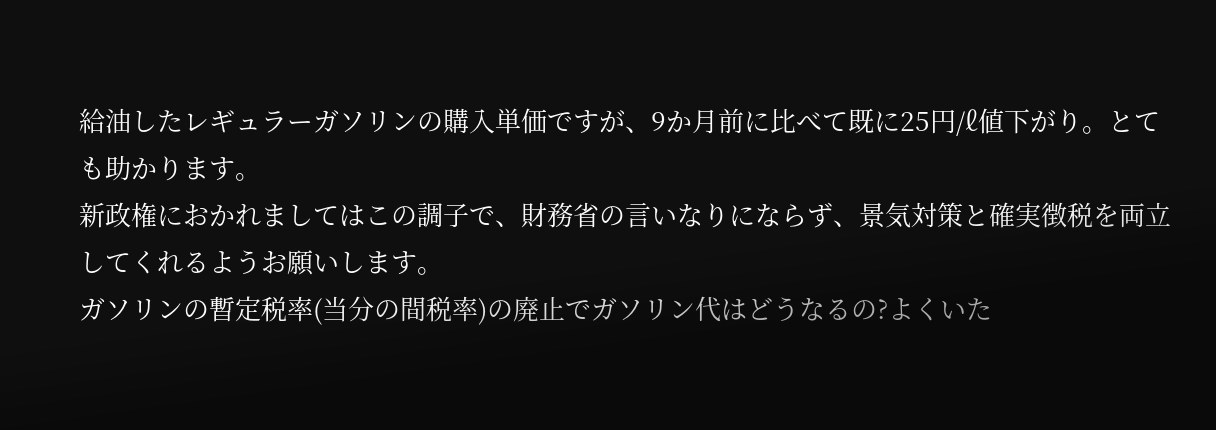給油したレギュラーガソリンの購入単価ですが、9か月前に比べて既に25円/ℓ値下がり。とても助かります。
新政権におかれましてはこの調子で、財務省の言いなりにならず、景気対策と確実徴税を両立してくれるようお願いします。
ガソリンの暫定税率(当分の間税率)の廃止でガソリン代はどうなるの?よくいた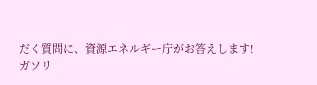だく質問に、資源エネルギー庁がお答えします!
ガソリ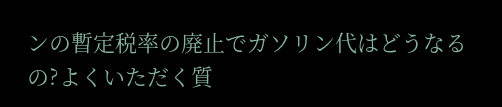ンの暫定税率の廃止でガソリン代はどうなるの?よくいただく質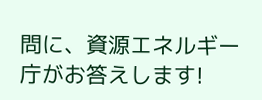問に、資源エネルギー庁がお答えします!